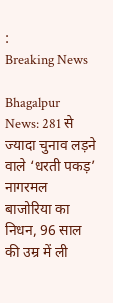:
Breaking News

Bhagalpur News: 281 से ज्यादा चुनाव लड़ने वाले ‘धरती पकड़’ नागरमल बाजोरिया का निधन, 96 साल की उम्र में ली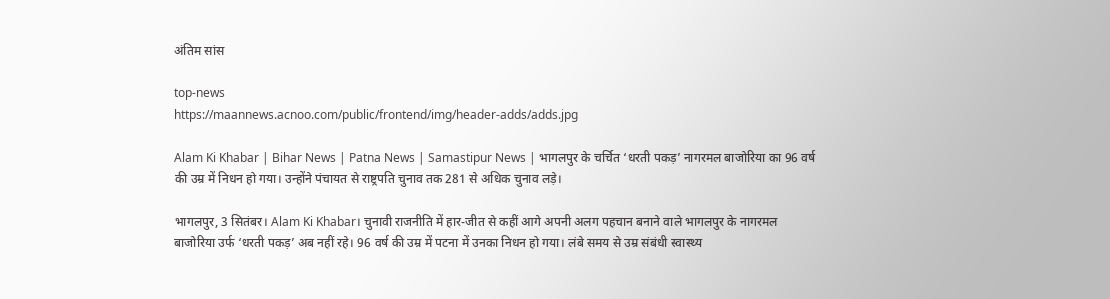अंतिम सांस

top-news
https://maannews.acnoo.com/public/frontend/img/header-adds/adds.jpg

Alam Ki Khabar | Bihar News | Patna News | Samastipur News | भागलपुर के चर्चित ‘धरती पकड़’ नागरमल बाजोरिया का 96 वर्ष की उम्र में निधन हो गया। उन्होंने पंचायत से राष्ट्रपति चुनाव तक 281 से अधिक चुनाव लड़े।

भागलपुर, 3 सितंबर। Alam Ki Khabar। चुनावी राजनीति में हार-जीत से कहीं आगे अपनी अलग पहचान बनाने वाले भागलपुर के नागरमल बाजोरिया उर्फ ‘धरती पकड़’ अब नहीं रहे। 96 वर्ष की उम्र में पटना में उनका निधन हो गया। लंबे समय से उम्र संबंधी स्वास्थ्य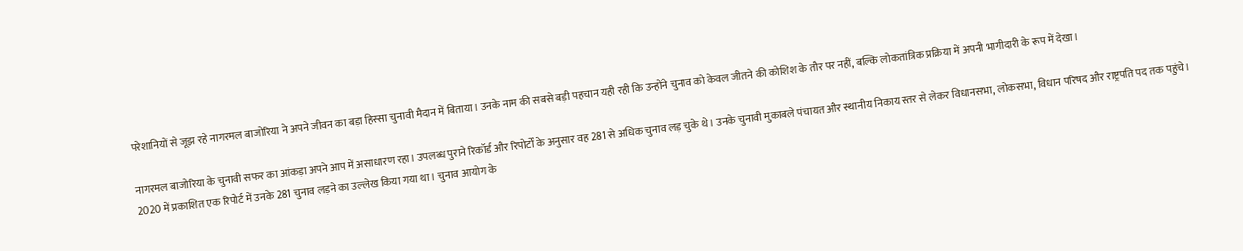परेशानियों से जूझ रहे नागरमल बाजोरिया ने अपने जीवन का बड़ा हिस्सा चुनावी मैदान में बिताया। उनके नाम की सबसे बड़ी पहचान यही रही कि उन्होंने चुनाव को केवल जीतने की कोशिश के तौर पर नहीं, बल्कि लोकतांत्रिक प्रक्रिया में अपनी भागीदारी के रूप में देखा।

नागरमल बाजोरिया के चुनावी सफर का आंकड़ा अपने आप में असाधारण रहा। उपलब्ध पुराने रिकॉर्ड और रिपोर्टों के अनुसार वह 281 से अधिक चुनाव लड़ चुके थे। उनके चुनावी मुकाबले पंचायत और स्थानीय निकाय स्तर से लेकर विधानसभा, लोकसभा, विधान परिषद और राष्ट्रपति पद तक पहुंचे। 2020 में प्रकाशित एक रिपोर्ट में उनके 281 चुनाव लड़ने का उल्लेख किया गया था। चुनाव आयोग के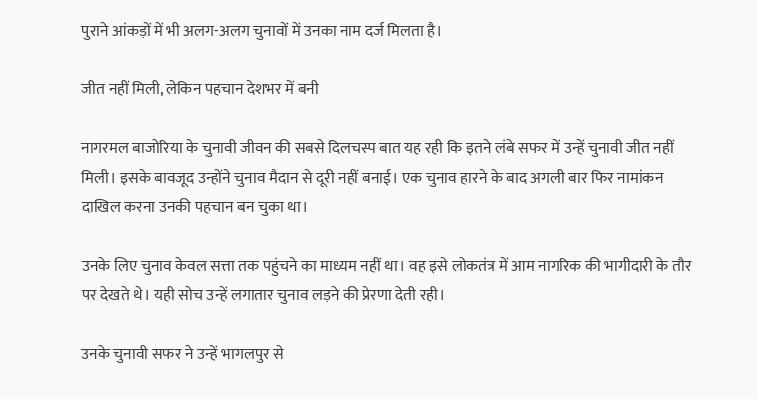पुराने आंकड़ों में भी अलग-अलग चुनावों में उनका नाम दर्ज मिलता है।

जीत नहीं मिली, लेकिन पहचान देशभर में बनी

नागरमल बाजोरिया के चुनावी जीवन की सबसे दिलचस्प बात यह रही कि इतने लंबे सफर में उन्हें चुनावी जीत नहीं मिली। इसके बावजूद उन्होंने चुनाव मैदान से दूरी नहीं बनाई। एक चुनाव हारने के बाद अगली बार फिर नामांकन दाखिल करना उनकी पहचान बन चुका था।

उनके लिए चुनाव केवल सत्ता तक पहुंचने का माध्यम नहीं था। वह इसे लोकतंत्र में आम नागरिक की भागीदारी के तौर पर देखते थे। यही सोच उन्हें लगातार चुनाव लड़ने की प्रेरणा देती रही।

उनके चुनावी सफर ने उन्हें भागलपुर से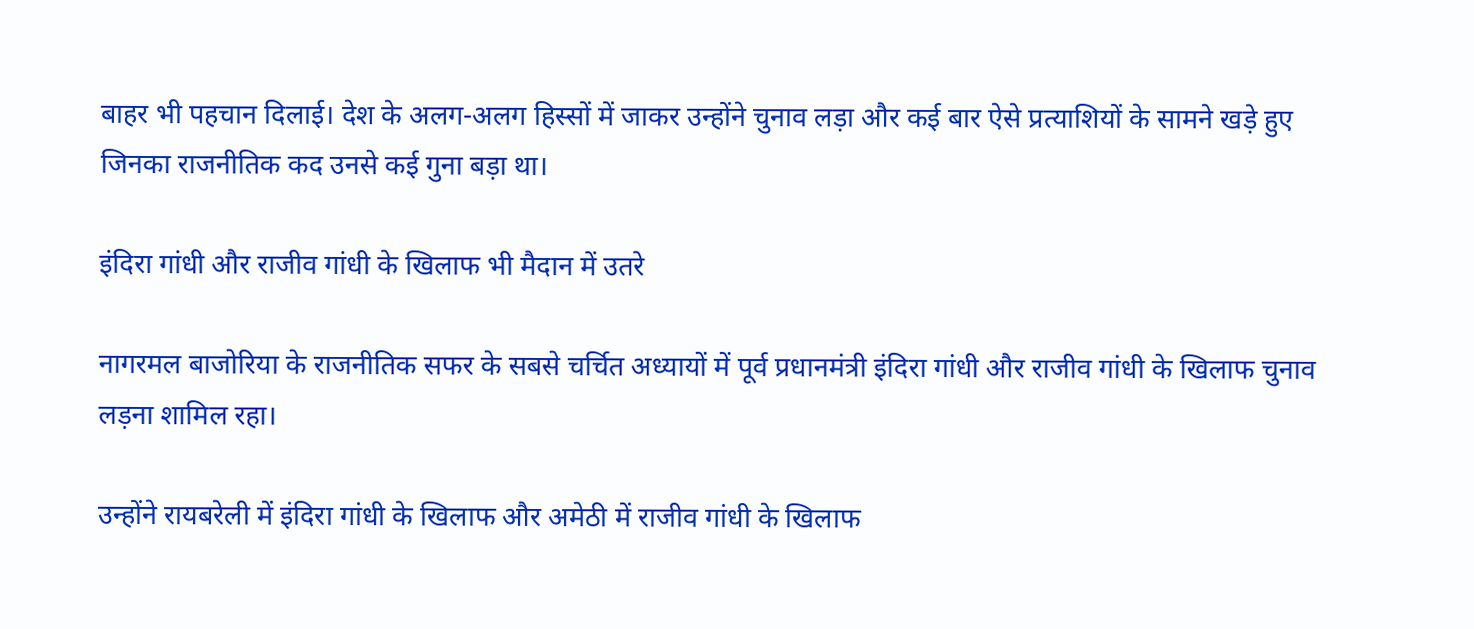बाहर भी पहचान दिलाई। देश के अलग-अलग हिस्सों में जाकर उन्होंने चुनाव लड़ा और कई बार ऐसे प्रत्याशियों के सामने खड़े हुए जिनका राजनीतिक कद उनसे कई गुना बड़ा था।

इंदिरा गांधी और राजीव गांधी के खिलाफ भी मैदान में उतरे

नागरमल बाजोरिया के राजनीतिक सफर के सबसे चर्चित अध्यायों में पूर्व प्रधानमंत्री इंदिरा गांधी और राजीव गांधी के खिलाफ चुनाव लड़ना शामिल रहा।

उन्होंने रायबरेली में इंदिरा गांधी के खिलाफ और अमेठी में राजीव गांधी के खिलाफ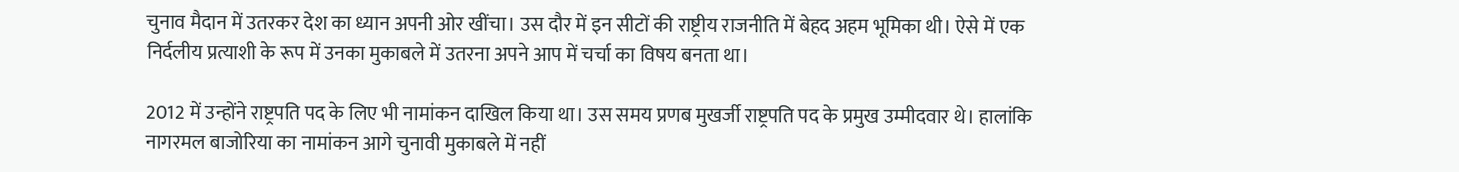चुनाव मैदान में उतरकर देश का ध्यान अपनी ओर खींचा। उस दौर में इन सीटों की राष्ट्रीय राजनीति में बेहद अहम भूमिका थी। ऐसे में एक निर्दलीय प्रत्याशी के रूप में उनका मुकाबले में उतरना अपने आप में चर्चा का विषय बनता था।

2012 में उन्होंने राष्ट्रपति पद के लिए भी नामांकन दाखिल किया था। उस समय प्रणब मुखर्जी राष्ट्रपति पद के प्रमुख उम्मीदवार थे। हालांकि नागरमल बाजोरिया का नामांकन आगे चुनावी मुकाबले में नहीं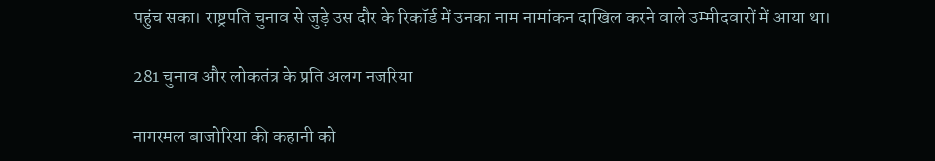पहुंच सका। राष्ट्रपति चुनाव से जुड़े उस दौर के रिकॉर्ड में उनका नाम नामांकन दाखिल करने वाले उम्मीदवारों में आया था।

281 चुनाव और लोकतंत्र के प्रति अलग नजरिया

नागरमल बाजोरिया की कहानी को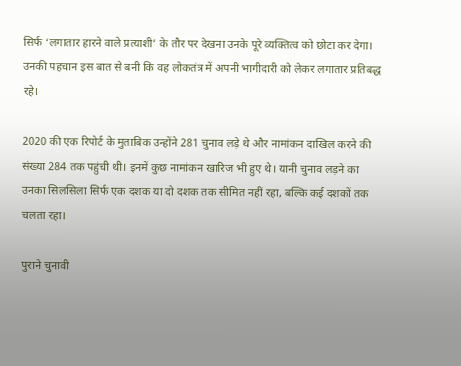सिर्फ ‘लगातार हारने वाले प्रत्याशी’ के तौर पर देखना उनके पूरे व्यक्तित्व को छोटा कर देगा। उनकी पहचान इस बात से बनी कि वह लोकतंत्र में अपनी भागीदारी को लेकर लगातार प्रतिबद्ध रहे।

2020 की एक रिपोर्ट के मुताबिक उन्होंने 281 चुनाव लड़े थे और नामांकन दाखिल करने की संख्या 284 तक पहुंची थी। इनमें कुछ नामांकन खारिज भी हुए थे। यानी चुनाव लड़ने का उनका सिलसिला सिर्फ एक दशक या दो दशक तक सीमित नहीं रहा, बल्कि कई दशकों तक चलता रहा।

पुराने चुनावी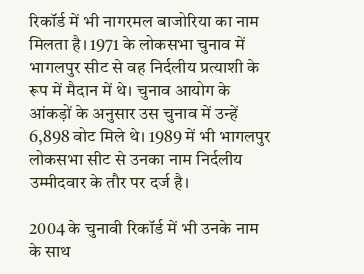रिकॉर्ड में भी नागरमल बाजोरिया का नाम मिलता है। 1971 के लोकसभा चुनाव में भागलपुर सीट से वह निर्दलीय प्रत्याशी के रूप में मैदान में थे। चुनाव आयोग के आंकड़ों के अनुसार उस चुनाव में उन्हें 6,898 वोट मिले थे। 1989 में भी भागलपुर लोकसभा सीट से उनका नाम निर्दलीय उम्मीदवार के तौर पर दर्ज है।

2004 के चुनावी रिकॉर्ड में भी उनके नाम के साथ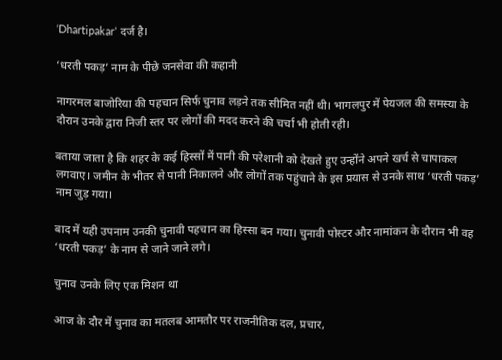‘Dhartipakar’ दर्ज है।

‘धरती पकड़’ नाम के पीछे जनसेवा की कहानी

नागरमल बाजोरिया की पहचान सिर्फ चुनाव लड़ने तक सीमित नहीं थी। भागलपुर में पेयजल की समस्या के दौरान उनके द्वारा निजी स्तर पर लोगों की मदद करने की चर्चा भी होती रही।

बताया जाता है कि शहर के कई हिस्सों में पानी की परेशानी को देखते हुए उन्होंने अपने खर्च से चापाकल लगवाए। जमीन के भीतर से पानी निकालने और लोगों तक पहुंचाने के इस प्रयास से उनके साथ ‘धरती पकड़’ नाम जुड़ गया।

बाद में यही उपनाम उनकी चुनावी पहचान का हिस्सा बन गया। चुनावी पोस्टर और नामांकन के दौरान भी वह ‘धरती पकड़’ के नाम से जाने जाने लगे।

चुनाव उनके लिए एक मिशन था

आज के दौर में चुनाव का मतलब आमतौर पर राजनीतिक दल, प्रचार,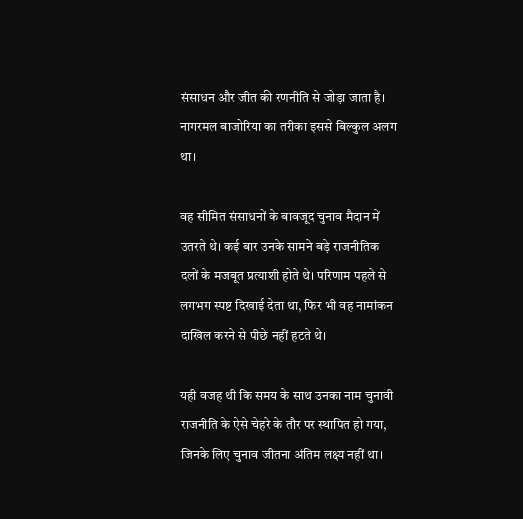संसाधन और जीत की रणनीति से जोड़ा जाता है। नागरमल बाजोरिया का तरीका इससे बिल्कुल अलग था।

वह सीमित संसाधनों के बावजूद चुनाव मैदान में उतरते थे। कई बार उनके सामने बड़े राजनीतिक दलों के मजबूत प्रत्याशी होते थे। परिणाम पहले से लगभग स्पष्ट दिखाई देता था, फिर भी वह नामांकन दाखिल करने से पीछे नहीं हटते थे।

यही वजह थी कि समय के साथ उनका नाम चुनावी राजनीति के ऐसे चेहरे के तौर पर स्थापित हो गया, जिनके लिए चुनाव जीतना अंतिम लक्ष्य नहीं था।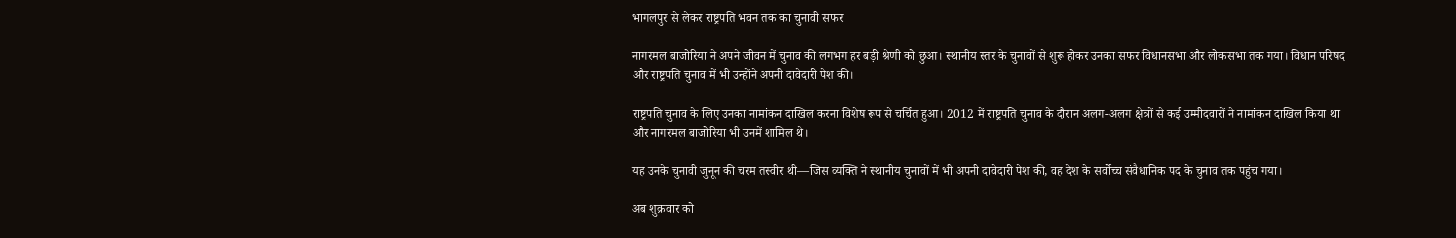भागलपुर से लेकर राष्ट्रपति भवन तक का चुनावी सफर

नागरमल बाजोरिया ने अपने जीवन में चुनाव की लगभग हर बड़ी श्रेणी को छुआ। स्थानीय स्तर के चुनावों से शुरू होकर उनका सफर विधानसभा और लोकसभा तक गया। विधान परिषद और राष्ट्रपति चुनाव में भी उन्होंने अपनी दावेदारी पेश की।

राष्ट्रपति चुनाव के लिए उनका नामांकन दाखिल करना विशेष रूप से चर्चित हुआ। 2012 में राष्ट्रपति चुनाव के दौरान अलग-अलग क्षेत्रों से कई उम्मीदवारों ने नामांकन दाखिल किया था और नागरमल बाजोरिया भी उनमें शामिल थे।

यह उनके चुनावी जुनून की चरम तस्वीर थी—जिस व्यक्ति ने स्थानीय चुनावों में भी अपनी दावेदारी पेश की, वह देश के सर्वोच्च संवैधानिक पद के चुनाव तक पहुंच गया।

अब शुक्रवार को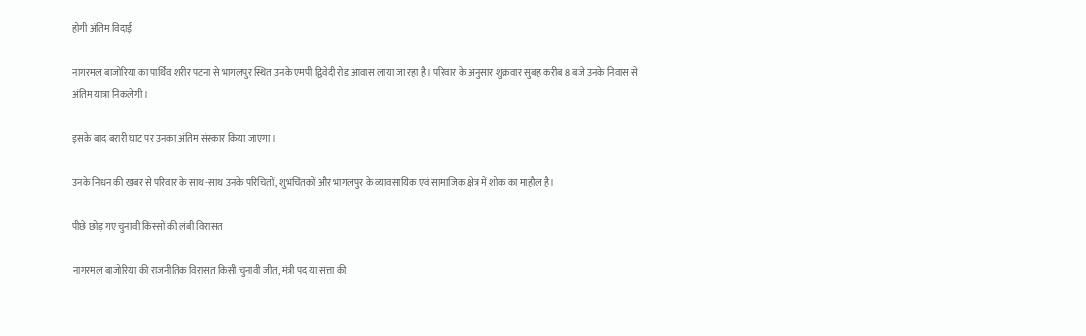होगी अंतिम विदाई

नागरमल बाजोरिया का पार्थिव शरीर पटना से भागलपुर स्थित उनके एमपी द्विवेदी रोड आवास लाया जा रहा है। परिवार के अनुसार शुक्रवार सुबह करीब 8 बजे उनके निवास से अंतिम यात्रा निकलेगी।

इसके बाद बरारी घाट पर उनका अंतिम संस्कार किया जाएगा।

उनके निधन की खबर से परिवार के साथ-साथ उनके परिचितों, शुभचिंतकों और भागलपुर के व्यावसायिक एवं सामाजिक क्षेत्र में शोक का माहौल है।

पीछे छोड़ गए चुनावी किस्सों की लंबी विरासत

नागरमल बाजोरिया की राजनीतिक विरासत किसी चुनावी जीत, मंत्री पद या सत्ता की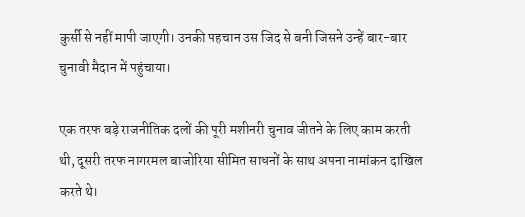कुर्सी से नहीं मापी जाएगी। उनकी पहचान उस जिद से बनी जिसने उन्हें बार-बार चुनावी मैदान में पहुंचाया।

एक तरफ बड़े राजनीतिक दलों की पूरी मशीनरी चुनाव जीतने के लिए काम करती थी, दूसरी तरफ नागरमल बाजोरिया सीमित साधनों के साथ अपना नामांकन दाखिल करते थे।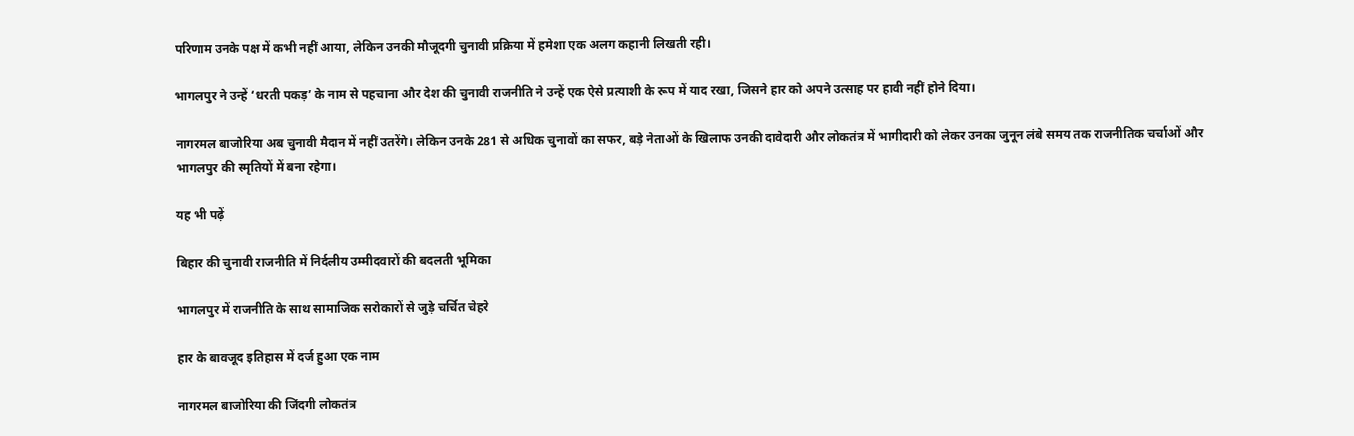परिणाम उनके पक्ष में कभी नहीं आया, लेकिन उनकी मौजूदगी चुनावी प्रक्रिया में हमेशा एक अलग कहानी लिखती रही।

भागलपुर ने उन्हें ‘धरती पकड़’ के नाम से पहचाना और देश की चुनावी राजनीति ने उन्हें एक ऐसे प्रत्याशी के रूप में याद रखा, जिसने हार को अपने उत्साह पर हावी नहीं होने दिया।

नागरमल बाजोरिया अब चुनावी मैदान में नहीं उतरेंगे। लेकिन उनके 281 से अधिक चुनावों का सफर, बड़े नेताओं के खिलाफ उनकी दावेदारी और लोकतंत्र में भागीदारी को लेकर उनका जुनून लंबे समय तक राजनीतिक चर्चाओं और भागलपुर की स्मृतियों में बना रहेगा।

यह भी पढ़ें

बिहार की चुनावी राजनीति में निर्दलीय उम्मीदवारों की बदलती भूमिका

भागलपुर में राजनीति के साथ सामाजिक सरोकारों से जुड़े चर्चित चेहरे

हार के बावजूद इतिहास में दर्ज हुआ एक नाम

नागरमल बाजोरिया की जिंदगी लोकतंत्र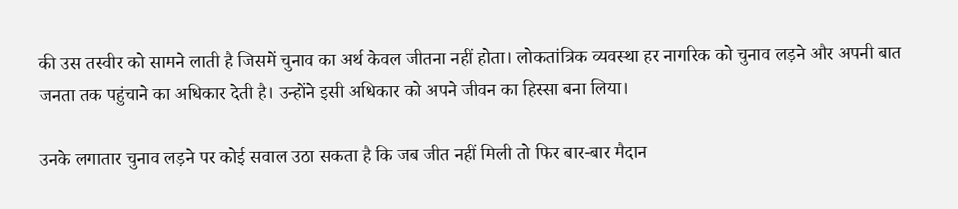की उस तस्वीर को सामने लाती है जिसमें चुनाव का अर्थ केवल जीतना नहीं होता। लोकतांत्रिक व्यवस्था हर नागरिक को चुनाव लड़ने और अपनी बात जनता तक पहुंचाने का अधिकार देती है। उन्होंने इसी अधिकार को अपने जीवन का हिस्सा बना लिया।

उनके लगातार चुनाव लड़ने पर कोई सवाल उठा सकता है कि जब जीत नहीं मिली तो फिर बार-बार मैदान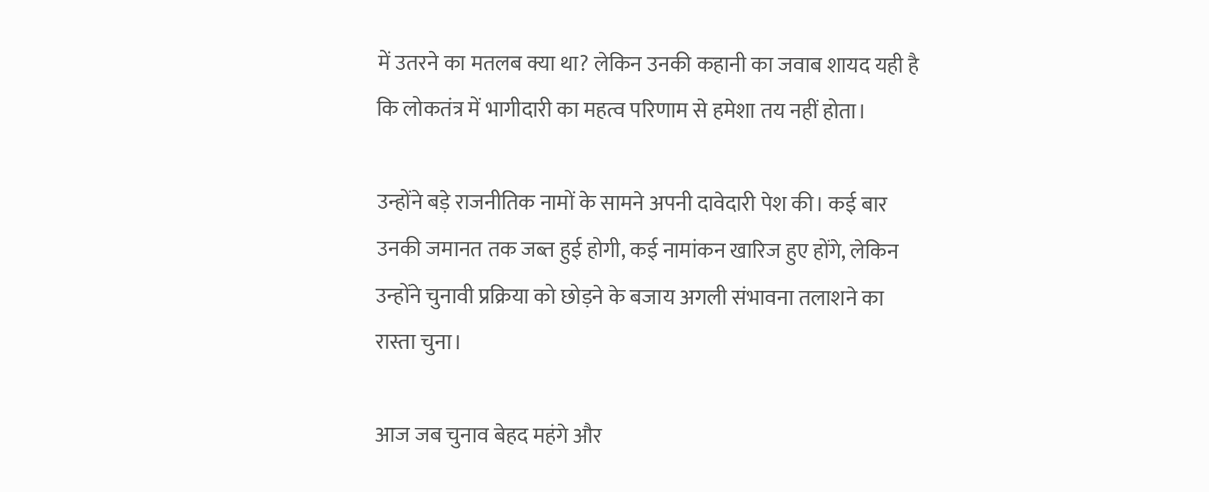में उतरने का मतलब क्या था? लेकिन उनकी कहानी का जवाब शायद यही है कि लोकतंत्र में भागीदारी का महत्व परिणाम से हमेशा तय नहीं होता।

उन्होंने बड़े राजनीतिक नामों के सामने अपनी दावेदारी पेश की। कई बार उनकी जमानत तक जब्त हुई होगी, कई नामांकन खारिज हुए होंगे, लेकिन उन्होंने चुनावी प्रक्रिया को छोड़ने के बजाय अगली संभावना तलाशने का रास्ता चुना।

आज जब चुनाव बेहद महंगे और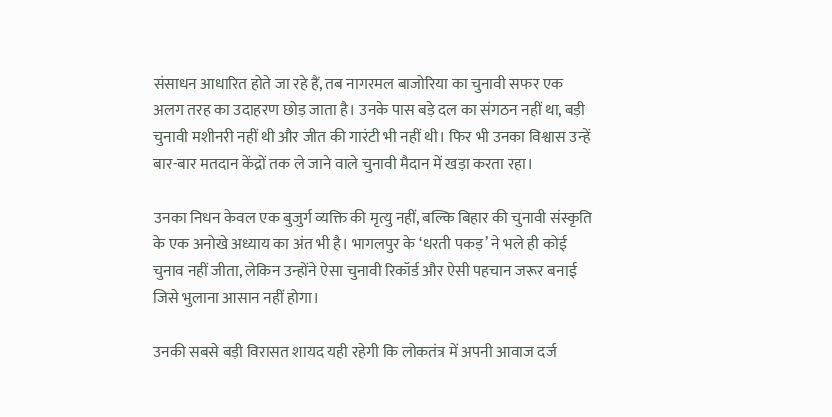संसाधन आधारित होते जा रहे हैं, तब नागरमल बाजोरिया का चुनावी सफर एक अलग तरह का उदाहरण छोड़ जाता है। उनके पास बड़े दल का संगठन नहीं था, बड़ी चुनावी मशीनरी नहीं थी और जीत की गारंटी भी नहीं थी। फिर भी उनका विश्वास उन्हें बार-बार मतदान केंद्रों तक ले जाने वाले चुनावी मैदान में खड़ा करता रहा।

उनका निधन केवल एक बुजुर्ग व्यक्ति की मृत्यु नहीं, बल्कि बिहार की चुनावी संस्कृति के एक अनोखे अध्याय का अंत भी है। भागलपुर के ‘धरती पकड़’ ने भले ही कोई चुनाव नहीं जीता, लेकिन उन्होंने ऐसा चुनावी रिकॉर्ड और ऐसी पहचान जरूर बनाई जिसे भुलाना आसान नहीं होगा।

उनकी सबसे बड़ी विरासत शायद यही रहेगी कि लोकतंत्र में अपनी आवाज दर्ज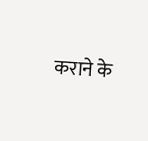कराने के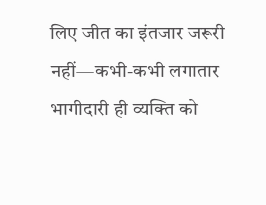लिए जीत का इंतजार जरूरी नहीं—कभी-कभी लगातार भागीदारी ही व्यक्ति को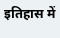इतिहास में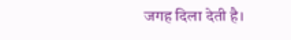जगह दिला देती है।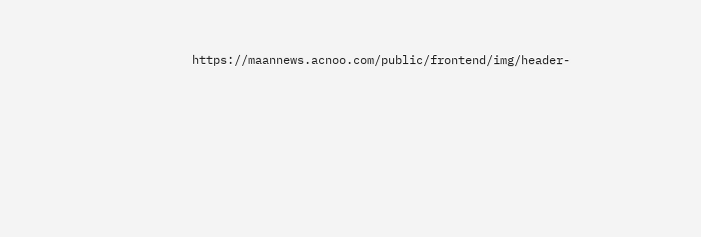https://maannews.acnoo.com/public/frontend/img/header-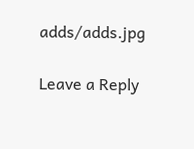adds/adds.jpg

Leave a Reply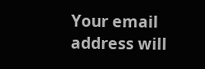Your email address will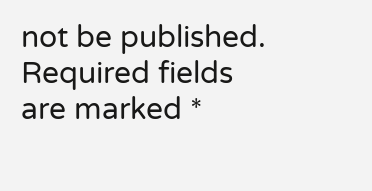not be published. Required fields are marked *